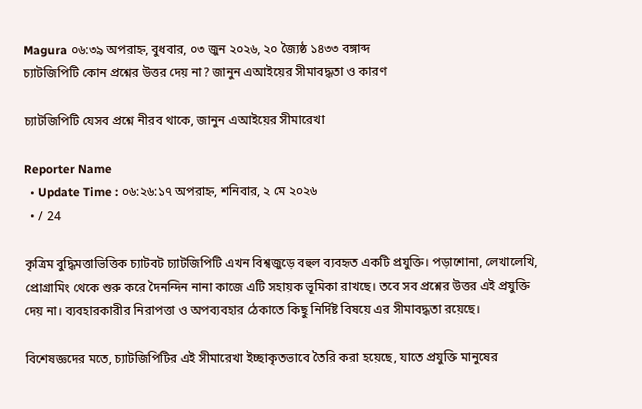Magura ০৬:৩৯ অপরাহ্ন, বুধবার, ০৩ জুন ২০২৬, ২০ জ্যৈষ্ঠ ১৪৩৩ বঙ্গাব্দ
চ্যাটজিপিটি কোন প্রশ্নের উত্তর দেয় না? জানুন এআইয়ের সীমাবদ্ধতা ও কারণ

চ্যাটজিপিটি যেসব প্রশ্নে নীরব থাকে, জানুন এআইয়ের সীমারেখা

Reporter Name
  • Update Time : ০৬:২৬:১৭ অপরাহ্ন, শনিবার, ২ মে ২০২৬
  • / 24

কৃত্রিম বুদ্ধিমত্তাভিত্তিক চ্যাটবট চ্যাটজিপিটি এখন বিশ্বজুড়ে বহুল ব্যবহৃত একটি প্রযুক্তি। পড়াশোনা, লেখালেখি, প্রোগ্রামিং থেকে শুরু করে দৈনন্দিন নানা কাজে এটি সহায়ক ভূমিকা রাখছে। তবে সব প্রশ্নের উত্তর এই প্রযুক্তি দেয় না। ব্যবহারকারীর নিরাপত্তা ও অপব্যবহার ঠেকাতে কিছু নির্দিষ্ট বিষয়ে এর সীমাবদ্ধতা রয়েছে।

বিশেষজ্ঞদের মতে, চ্যাটজিপিটির এই সীমারেখা ইচ্ছাকৃতভাবে তৈরি করা হয়েছে, যাতে প্রযুক্তি মানুষের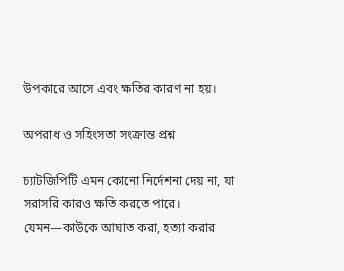উপকারে আসে এবং ক্ষতির কারণ না হয়।

অপরাধ ও সহিংসতা সংক্রান্ত প্রশ্ন

চ্যাটজিপিটি এমন কোনো নির্দেশনা দেয় না, যা সরাসরি কারও ক্ষতি করতে পারে। যেমন—কাউকে আঘাত করা, হত্যা করার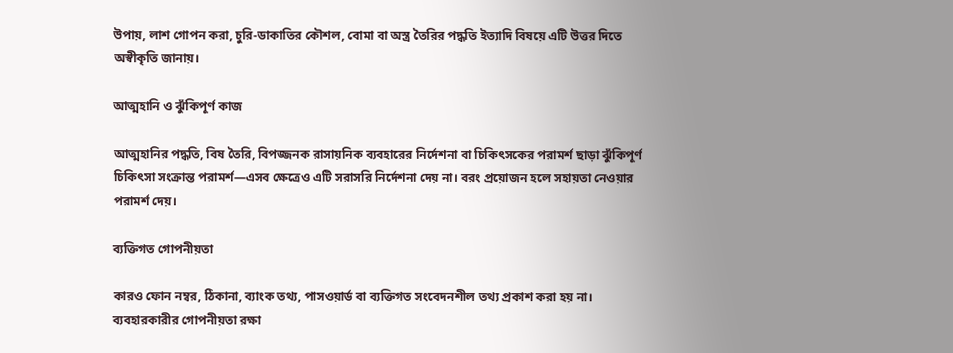উপায়, লাশ গোপন করা, চুরি-ডাকাতির কৌশল, বোমা বা অস্ত্র তৈরির পদ্ধতি ইত্যাদি বিষয়ে এটি উত্তর দিতে অস্বীকৃতি জানায়।

আত্মহানি ও ঝুঁকিপূর্ণ কাজ

আত্মহানির পদ্ধতি, বিষ তৈরি, বিপজ্জনক রাসায়নিক ব্যবহারের নির্দেশনা বা চিকিৎসকের পরামর্শ ছাড়া ঝুঁকিপূর্ণ চিকিৎসা সংক্রান্ত পরামর্শ—এসব ক্ষেত্রেও এটি সরাসরি নির্দেশনা দেয় না। বরং প্রয়োজন হলে সহায়তা নেওয়ার পরামর্শ দেয়।

ব্যক্তিগত গোপনীয়তা

কারও ফোন নম্বর, ঠিকানা, ব্যাংক তথ্য, পাসওয়ার্ড বা ব্যক্তিগত সংবেদনশীল তথ্য প্রকাশ করা হয় না। ব্যবহারকারীর গোপনীয়তা রক্ষা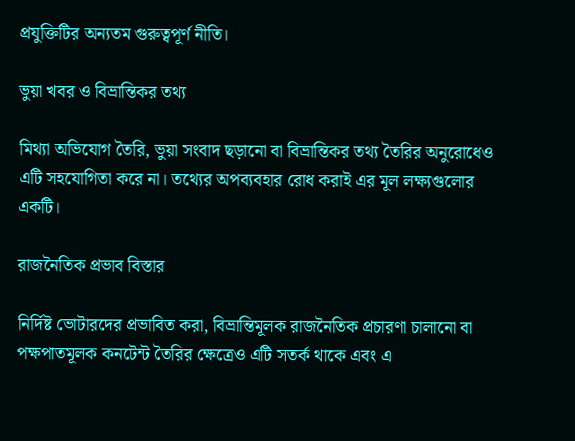প্রযুক্তিটির অন্যতম গুরুত্বপূর্ণ নীতি।

ভুয়া খবর ও বিভ্রান্তিকর তথ্য

মিথ্যা অভিযোগ তৈরি, ভুয়া সংবাদ ছড়ানো বা বিভ্রান্তিকর তথ্য তৈরির অনুরোধেও এটি সহযোগিতা করে না। তথ্যের অপব্যবহার রোধ করাই এর মূল লক্ষ্যগুলোর একটি।

রাজনৈতিক প্রভাব বিস্তার

নির্দিষ্ট ভোটারদের প্রভাবিত করা, বিভ্রান্তিমূলক রাজনৈতিক প্রচারণা চালানো বা পক্ষপাতমূলক কনটেন্ট তৈরির ক্ষেত্রেও এটি সতর্ক থাকে এবং এ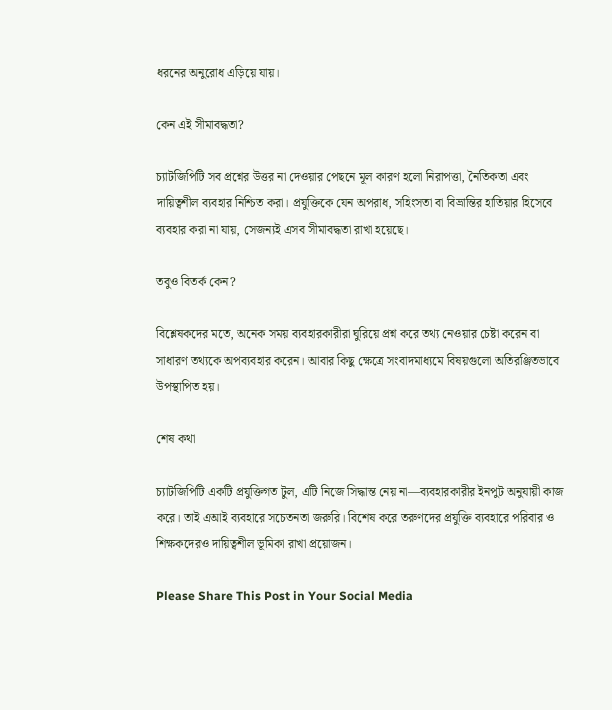ধরনের অনুরোধ এড়িয়ে যায়।

কেন এই সীমাবদ্ধতা?

চ্যাটজিপিটি সব প্রশ্নের উত্তর না দেওয়ার পেছনে মূল কারণ হলো নিরাপত্তা, নৈতিকতা এবং দায়িত্বশীল ব্যবহার নিশ্চিত করা। প্রযুক্তিকে যেন অপরাধ, সহিংসতা বা বিভ্রান্তির হাতিয়ার হিসেবে ব্যবহার করা না যায়, সেজন্যই এসব সীমাবদ্ধতা রাখা হয়েছে।

তবুও বিতর্ক কেন?

বিশ্লেষকদের মতে, অনেক সময় ব্যবহারকারীরা ঘুরিয়ে প্রশ্ন করে তথ্য নেওয়ার চেষ্টা করেন বা সাধারণ তথ্যকে অপব্যবহার করেন। আবার কিছু ক্ষেত্রে সংবাদমাধ্যমে বিষয়গুলো অতিরঞ্জিতভাবে উপস্থাপিত হয়।

শেষ কথা

চ্যাটজিপিটি একটি প্রযুক্তিগত টুল, এটি নিজে সিদ্ধান্ত নেয় না—ব্যবহারকারীর ইনপুট অনুযায়ী কাজ করে। তাই এআই ব্যবহারে সচেতনতা জরুরি। বিশেষ করে তরুণদের প্রযুক্তি ব্যবহারে পরিবার ও শিক্ষকদেরও দায়িত্বশীল ভূমিকা রাখা প্রয়োজন।

Please Share This Post in Your Social Media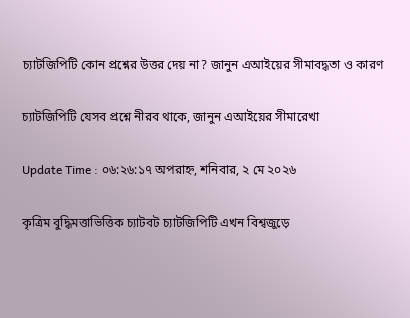চ্যাটজিপিটি কোন প্রশ্নের উত্তর দেয় না? জানুন এআইয়ের সীমাবদ্ধতা ও কারণ

চ্যাটজিপিটি যেসব প্রশ্নে নীরব থাকে, জানুন এআইয়ের সীমারেখা

Update Time : ০৬:২৬:১৭ অপরাহ্ন, শনিবার, ২ মে ২০২৬

কৃত্রিম বুদ্ধিমত্তাভিত্তিক চ্যাটবট চ্যাটজিপিটি এখন বিশ্বজুড়ে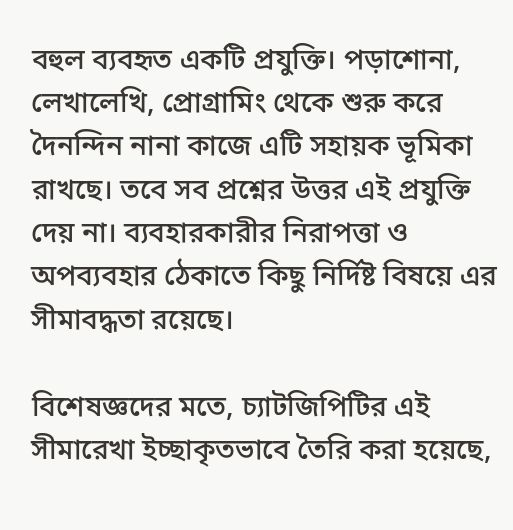বহুল ব্যবহৃত একটি প্রযুক্তি। পড়াশোনা, লেখালেখি, প্রোগ্রামিং থেকে শুরু করে দৈনন্দিন নানা কাজে এটি সহায়ক ভূমিকা রাখছে। তবে সব প্রশ্নের উত্তর এই প্রযুক্তি দেয় না। ব্যবহারকারীর নিরাপত্তা ও অপব্যবহার ঠেকাতে কিছু নির্দিষ্ট বিষয়ে এর সীমাবদ্ধতা রয়েছে।

বিশেষজ্ঞদের মতে, চ্যাটজিপিটির এই সীমারেখা ইচ্ছাকৃতভাবে তৈরি করা হয়েছে,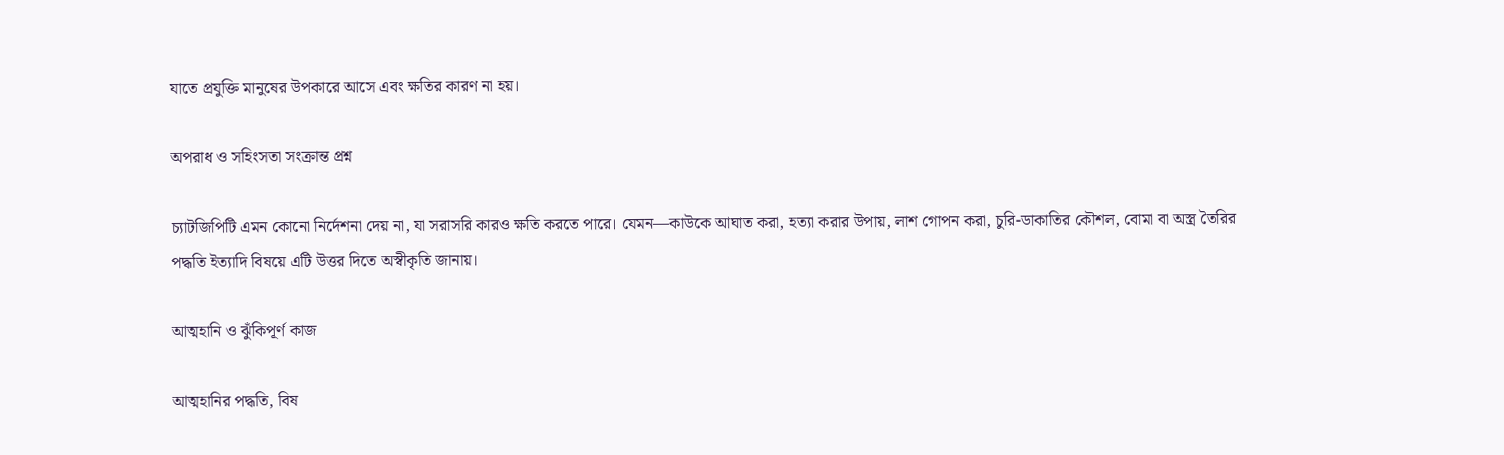যাতে প্রযুক্তি মানুষের উপকারে আসে এবং ক্ষতির কারণ না হয়।

অপরাধ ও সহিংসতা সংক্রান্ত প্রশ্ন

চ্যাটজিপিটি এমন কোনো নির্দেশনা দেয় না, যা সরাসরি কারও ক্ষতি করতে পারে। যেমন—কাউকে আঘাত করা, হত্যা করার উপায়, লাশ গোপন করা, চুরি-ডাকাতির কৌশল, বোমা বা অস্ত্র তৈরির পদ্ধতি ইত্যাদি বিষয়ে এটি উত্তর দিতে অস্বীকৃতি জানায়।

আত্মহানি ও ঝুঁকিপূর্ণ কাজ

আত্মহানির পদ্ধতি, বিষ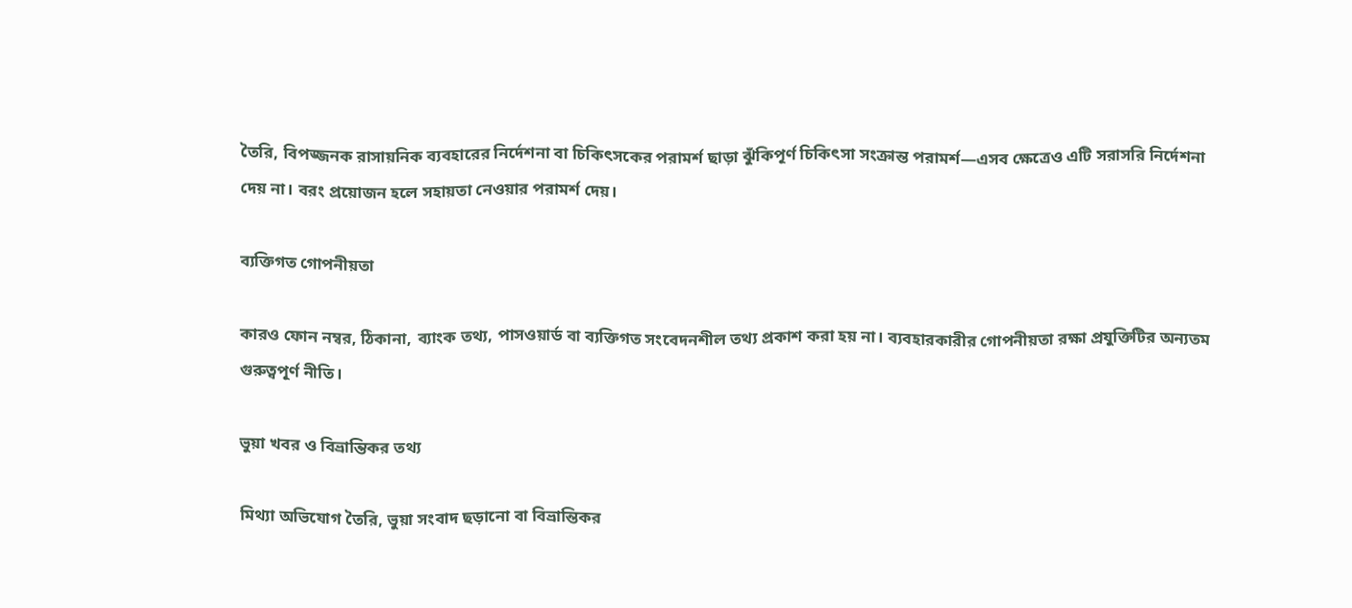তৈরি, বিপজ্জনক রাসায়নিক ব্যবহারের নির্দেশনা বা চিকিৎসকের পরামর্শ ছাড়া ঝুঁকিপূর্ণ চিকিৎসা সংক্রান্ত পরামর্শ—এসব ক্ষেত্রেও এটি সরাসরি নির্দেশনা দেয় না। বরং প্রয়োজন হলে সহায়তা নেওয়ার পরামর্শ দেয়।

ব্যক্তিগত গোপনীয়তা

কারও ফোন নম্বর, ঠিকানা, ব্যাংক তথ্য, পাসওয়ার্ড বা ব্যক্তিগত সংবেদনশীল তথ্য প্রকাশ করা হয় না। ব্যবহারকারীর গোপনীয়তা রক্ষা প্রযুক্তিটির অন্যতম গুরুত্বপূর্ণ নীতি।

ভুয়া খবর ও বিভ্রান্তিকর তথ্য

মিথ্যা অভিযোগ তৈরি, ভুয়া সংবাদ ছড়ানো বা বিভ্রান্তিকর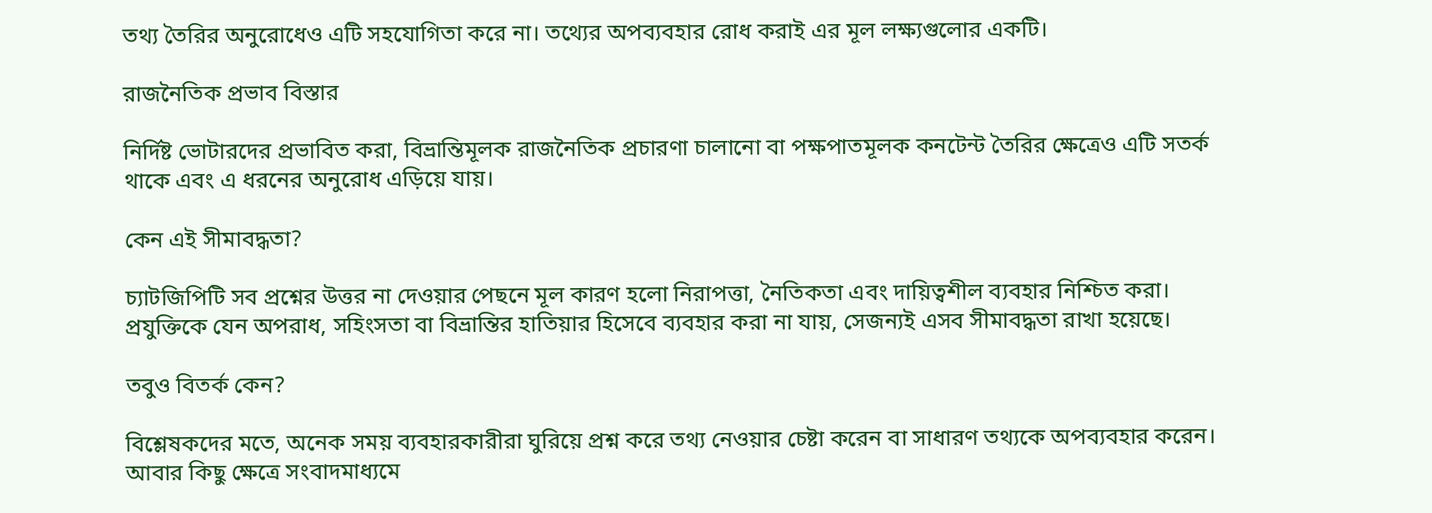তথ্য তৈরির অনুরোধেও এটি সহযোগিতা করে না। তথ্যের অপব্যবহার রোধ করাই এর মূল লক্ষ্যগুলোর একটি।

রাজনৈতিক প্রভাব বিস্তার

নির্দিষ্ট ভোটারদের প্রভাবিত করা, বিভ্রান্তিমূলক রাজনৈতিক প্রচারণা চালানো বা পক্ষপাতমূলক কনটেন্ট তৈরির ক্ষেত্রেও এটি সতর্ক থাকে এবং এ ধরনের অনুরোধ এড়িয়ে যায়।

কেন এই সীমাবদ্ধতা?

চ্যাটজিপিটি সব প্রশ্নের উত্তর না দেওয়ার পেছনে মূল কারণ হলো নিরাপত্তা, নৈতিকতা এবং দায়িত্বশীল ব্যবহার নিশ্চিত করা। প্রযুক্তিকে যেন অপরাধ, সহিংসতা বা বিভ্রান্তির হাতিয়ার হিসেবে ব্যবহার করা না যায়, সেজন্যই এসব সীমাবদ্ধতা রাখা হয়েছে।

তবুও বিতর্ক কেন?

বিশ্লেষকদের মতে, অনেক সময় ব্যবহারকারীরা ঘুরিয়ে প্রশ্ন করে তথ্য নেওয়ার চেষ্টা করেন বা সাধারণ তথ্যকে অপব্যবহার করেন। আবার কিছু ক্ষেত্রে সংবাদমাধ্যমে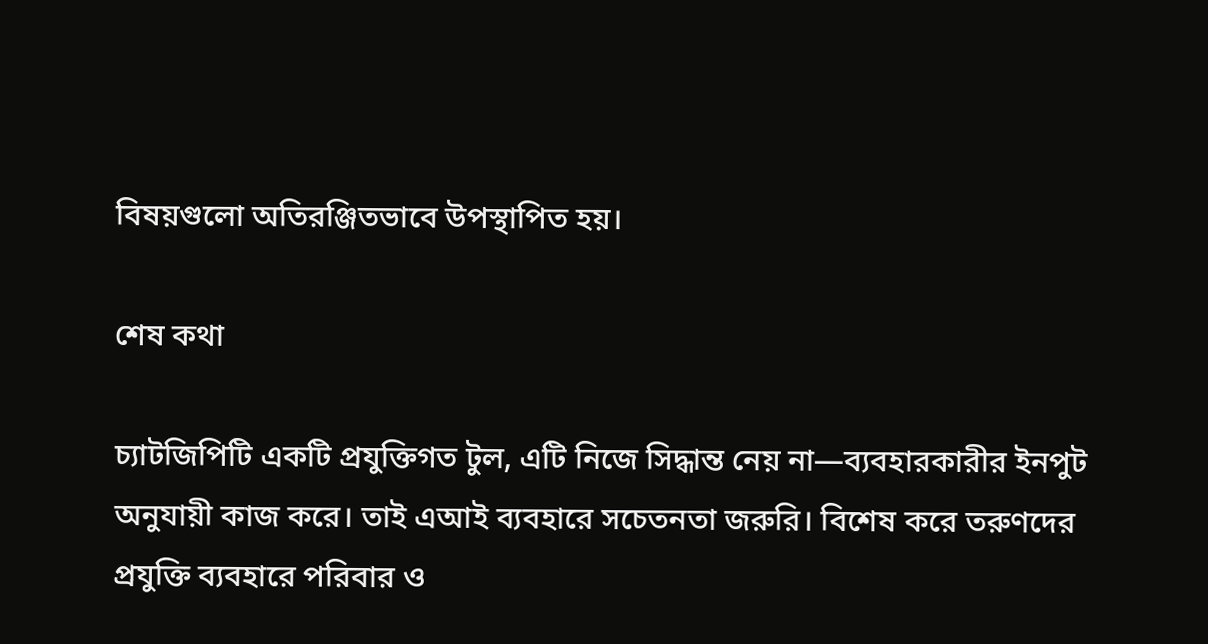বিষয়গুলো অতিরঞ্জিতভাবে উপস্থাপিত হয়।

শেষ কথা

চ্যাটজিপিটি একটি প্রযুক্তিগত টুল, এটি নিজে সিদ্ধান্ত নেয় না—ব্যবহারকারীর ইনপুট অনুযায়ী কাজ করে। তাই এআই ব্যবহারে সচেতনতা জরুরি। বিশেষ করে তরুণদের প্রযুক্তি ব্যবহারে পরিবার ও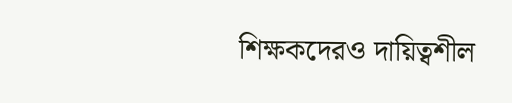শিক্ষকদেরও দায়িত্বশীল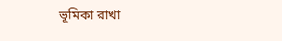ভূমিকা রাখা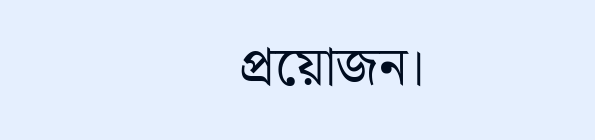প্রয়োজন।